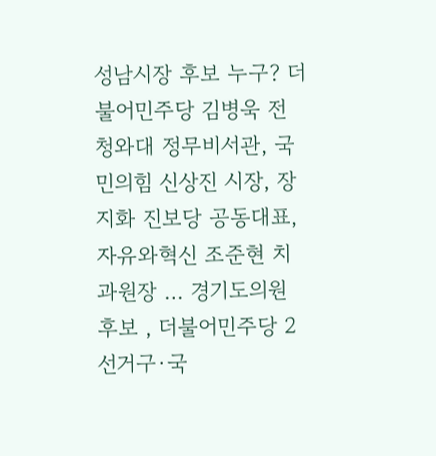성남시장 후보 누구? 더불어민주당 김병욱 전 청와대 정무비서관, 국민의힘 신상진 시장, 장지화 진보당 공동대표, 자유와혁신 조준현 치과원장 … 경기도의원 후보 , 더불어민주당 2선거구·국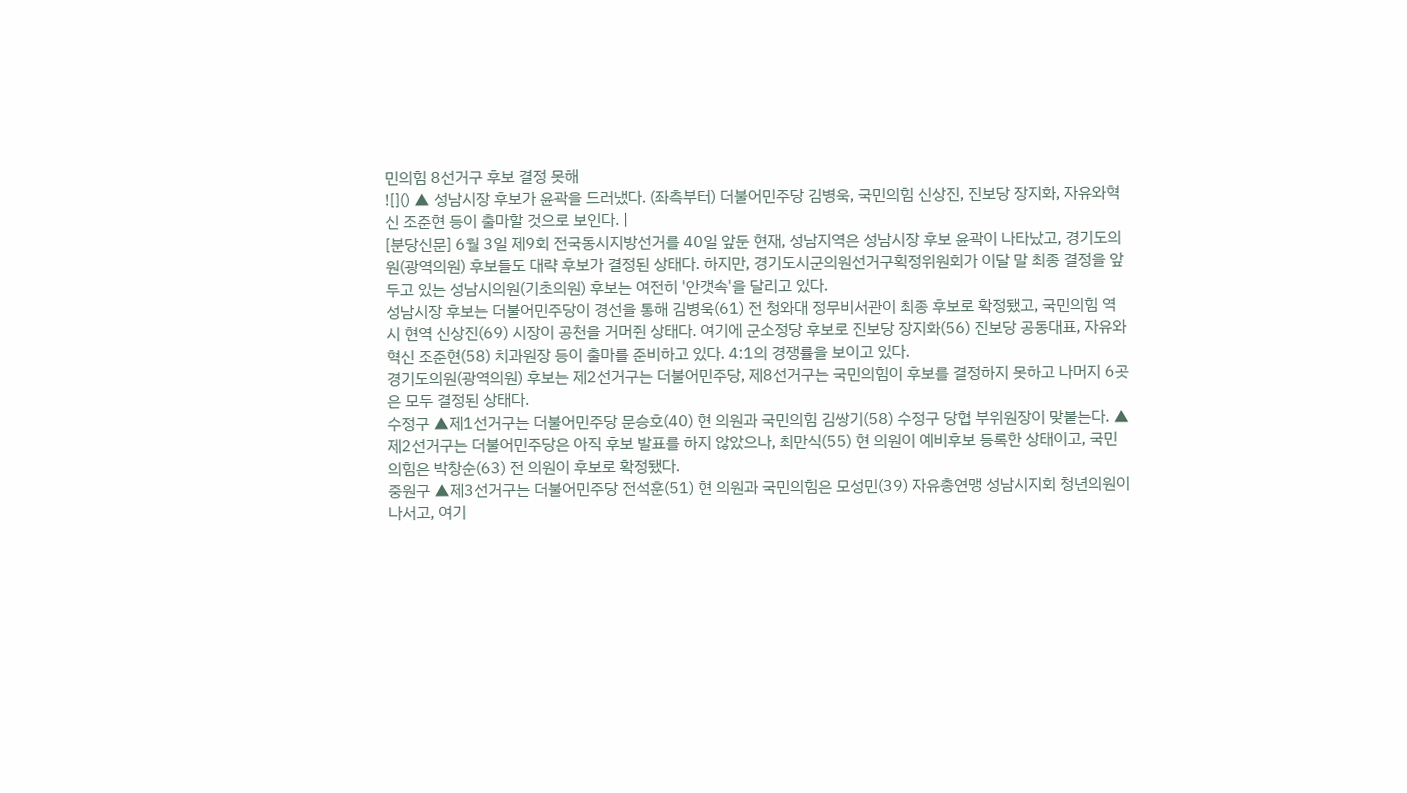민의힘 8선거구 후보 결정 못해
![]() ▲ 성남시장 후보가 윤곽을 드러냈다. (좌측부터) 더불어민주당 김병욱, 국민의힘 신상진, 진보당 장지화, 자유와혁신 조준현 등이 출마할 것으로 보인다. |
[분당신문] 6월 3일 제9회 전국동시지방선거를 40일 앞둔 현재, 성남지역은 성남시장 후보 윤곽이 나타났고, 경기도의원(광역의원) 후보들도 대략 후보가 결정된 상태다. 하지만, 경기도시군의원선거구획정위원회가 이달 말 최종 결정을 앞두고 있는 성남시의원(기초의원) 후보는 여전히 '안갯속'을 달리고 있다.
성남시장 후보는 더불어민주당이 경선을 통해 김병욱(61) 전 청와대 정무비서관이 최종 후보로 확정됐고, 국민의힘 역시 현역 신상진(69) 시장이 공천을 거머쥔 상태다. 여기에 군소정당 후보로 진보당 장지화(56) 진보당 공동대표, 자유와혁신 조준현(58) 치과원장 등이 출마를 준비하고 있다. 4:1의 경쟁률을 보이고 있다.
경기도의원(광역의원) 후보는 제2선거구는 더불어민주당, 제8선거구는 국민의힘이 후보를 결정하지 못하고 나머지 6곳은 모두 결정된 상태다.
수정구 ▲제1선거구는 더불어민주당 문승호(40) 현 의원과 국민의힘 김쌍기(58) 수정구 당협 부위원장이 맞붙는다. ▲제2선거구는 더불어민주당은 아직 후보 발표를 하지 않았으나, 최만식(55) 현 의원이 예비후보 등록한 상태이고, 국민의힘은 박창순(63) 전 의원이 후보로 확정됐다.
중원구 ▲제3선거구는 더불어민주당 전석훈(51) 현 의원과 국민의힘은 모성민(39) 자유총연맹 성남시지회 청년의원이 나서고, 여기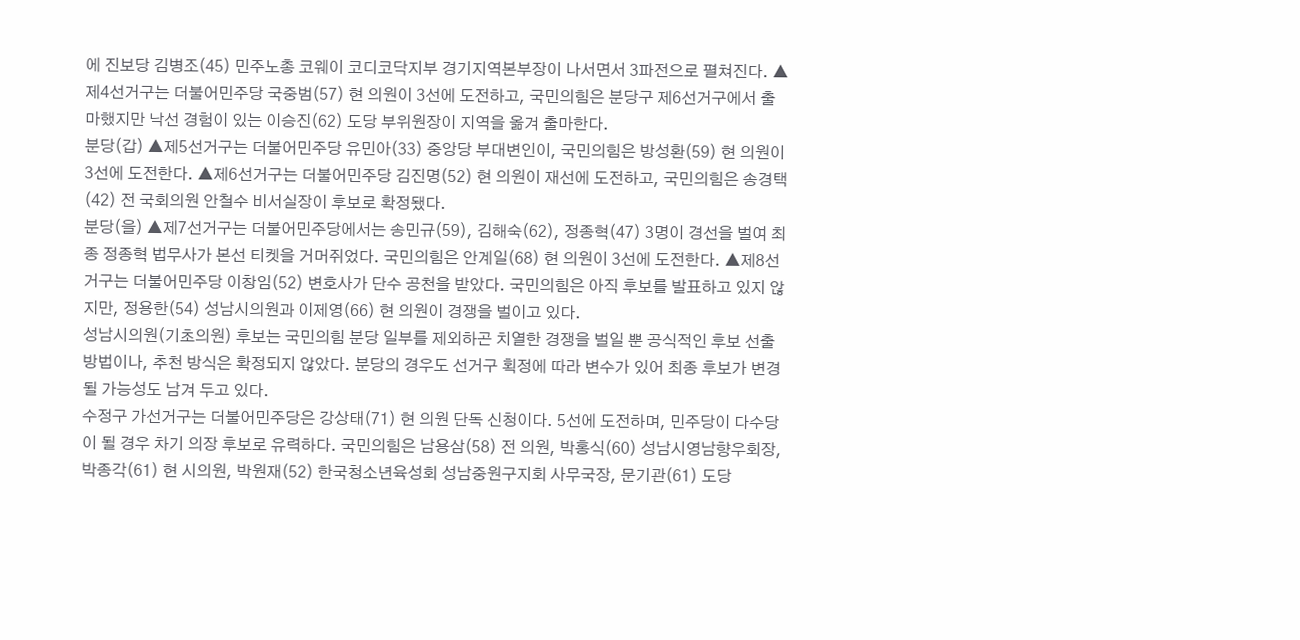에 진보당 김병조(45) 민주노총 코웨이 코디코닥지부 경기지역본부장이 나서면서 3파전으로 펼쳐진다. ▲제4선거구는 더불어민주당 국중범(57) 현 의원이 3선에 도전하고, 국민의힘은 분당구 제6선거구에서 출마했지만 낙선 경험이 있는 이승진(62) 도당 부위원장이 지역을 옮겨 출마한다.
분당(갑) ▲제5선거구는 더불어민주당 유민아(33) 중앙당 부대변인이, 국민의힘은 방성환(59) 현 의원이 3선에 도전한다. ▲제6선거구는 더불어민주당 김진명(52) 현 의원이 재선에 도전하고, 국민의힘은 송경택(42) 전 국회의원 안철수 비서실장이 후보로 확정됐다.
분당(을) ▲제7선거구는 더불어민주당에서는 송민규(59), 김해숙(62), 정종혁(47) 3명이 경선을 벌여 최종 정종혁 법무사가 본선 티켓을 거머쥐었다. 국민의힘은 안계일(68) 현 의원이 3선에 도전한다. ▲제8선거구는 더불어민주당 이창임(52) 변호사가 단수 공천을 받았다. 국민의힘은 아직 후보를 발표하고 있지 않지만, 정용한(54) 성남시의원과 이제영(66) 현 의원이 경쟁을 벌이고 있다.
성남시의원(기초의원) 후보는 국민의힘 분당 일부를 제외하곤 치열한 경쟁을 벌일 뿐 공식적인 후보 선출 방법이나, 추천 방식은 확정되지 않았다. 분당의 경우도 선거구 획정에 따라 변수가 있어 최종 후보가 변경될 가능성도 남겨 두고 있다.
수정구 가선거구는 더불어민주당은 강상태(71) 현 의원 단독 신청이다. 5선에 도전하며, 민주당이 다수당이 될 경우 차기 의장 후보로 유력하다. 국민의힘은 남용삼(58) 전 의원, 박홍식(60) 성남시영남향우회장, 박종각(61) 현 시의원, 박원재(52) 한국청소년육성회 성남중원구지회 사무국장, 문기관(61) 도당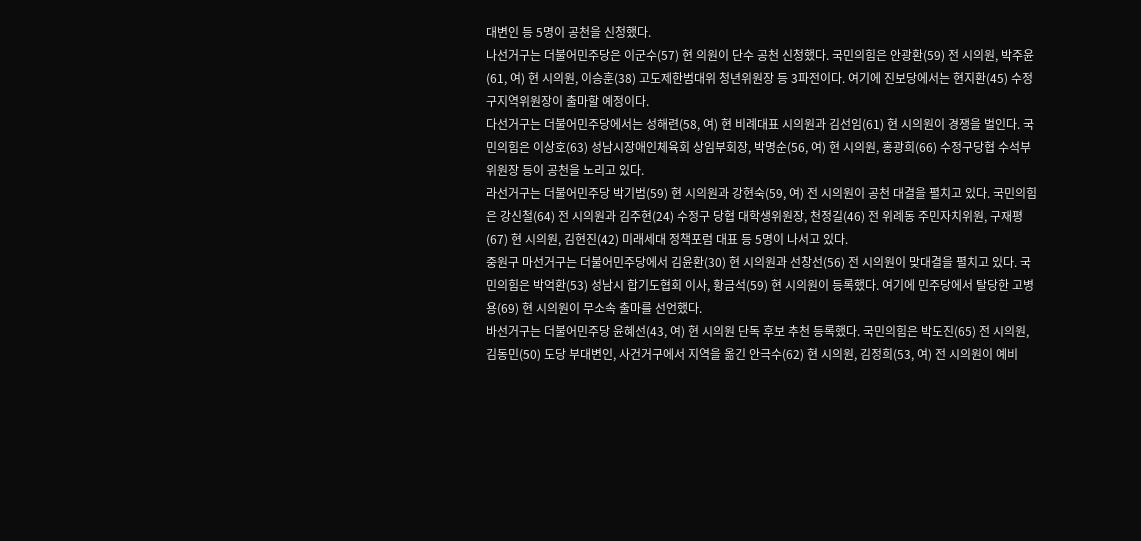대변인 등 5명이 공천을 신청했다.
나선거구는 더불어민주당은 이군수(57) 현 의원이 단수 공천 신청했다. 국민의힘은 안광환(59) 전 시의원, 박주윤(61, 여) 현 시의원, 이승훈(38) 고도제한범대위 청년위원장 등 3파전이다. 여기에 진보당에서는 현지환(45) 수정구지역위원장이 출마할 예정이다.
다선거구는 더불어민주당에서는 성해련(58, 여) 현 비례대표 시의원과 김선임(61) 현 시의원이 경쟁을 벌인다. 국민의힘은 이상호(63) 성남시장애인체육회 상임부회장, 박명순(56, 여) 현 시의원, 홍광희(66) 수정구당협 수석부위원장 등이 공천을 노리고 있다.
라선거구는 더불어민주당 박기범(59) 현 시의원과 강현숙(59, 여) 전 시의원이 공천 대결을 펼치고 있다. 국민의힘은 강신철(64) 전 시의원과 김주현(24) 수정구 당협 대학생위원장, 천정길(46) 전 위례동 주민자치위원, 구재평(67) 현 시의원, 김현진(42) 미래세대 정책포럼 대표 등 5명이 나서고 있다.
중원구 마선거구는 더불어민주당에서 김윤환(30) 현 시의원과 선창선(56) 전 시의원이 맞대결을 펼치고 있다. 국민의힘은 박억환(53) 성남시 합기도협회 이사, 황금석(59) 현 시의원이 등록했다. 여기에 민주당에서 탈당한 고병용(69) 현 시의원이 무소속 출마를 선언했다.
바선거구는 더불어민주당 윤혜선(43, 여) 현 시의원 단독 후보 추천 등록했다. 국민의힘은 박도진(65) 전 시의원, 김동민(50) 도당 부대변인, 사건거구에서 지역을 옮긴 안극수(62) 현 시의원, 김정희(53, 여) 전 시의원이 예비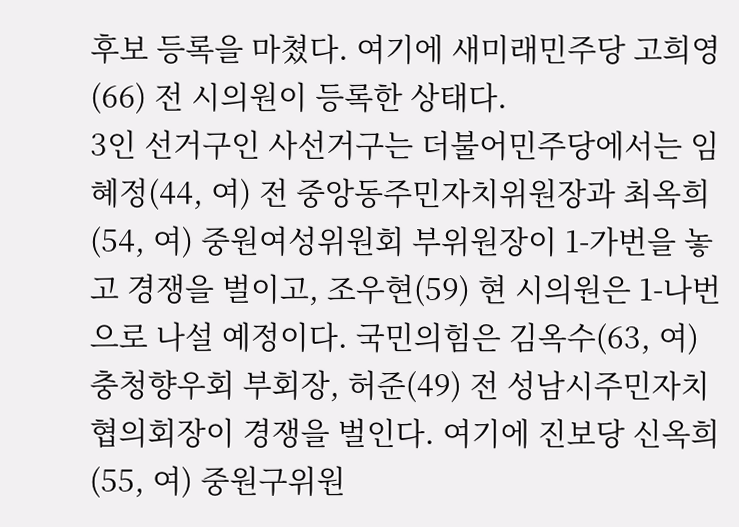후보 등록을 마쳤다. 여기에 새미래민주당 고희영(66) 전 시의원이 등록한 상태다.
3인 선거구인 사선거구는 더불어민주당에서는 임혜정(44, 여) 전 중앙동주민자치위원장과 최옥희(54, 여) 중원여성위원회 부위원장이 1-가번을 놓고 경쟁을 벌이고, 조우현(59) 현 시의원은 1-나번으로 나설 예정이다. 국민의힘은 김옥수(63, 여) 충청향우회 부회장, 허준(49) 전 성남시주민자치협의회장이 경쟁을 벌인다. 여기에 진보당 신옥희(55, 여) 중원구위원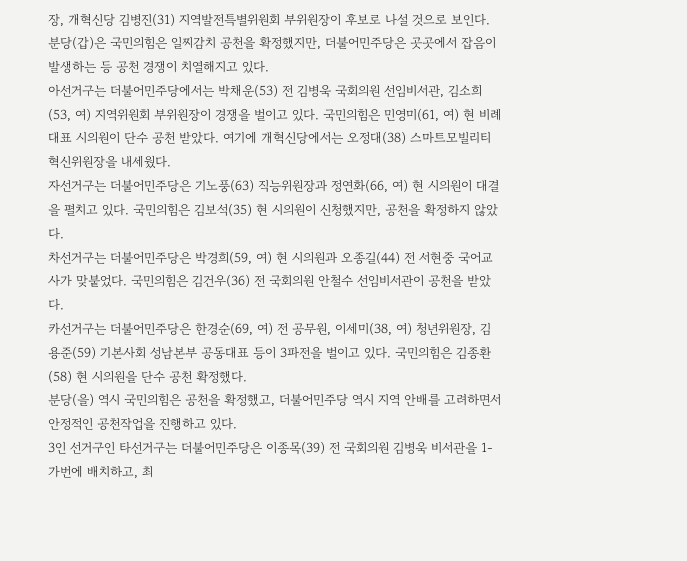장, 개혁신당 김병진(31) 지역발전특별위원회 부위원장이 후보로 나설 것으로 보인다.
분당(갑)은 국민의힘은 일찌감치 공천을 확정했지만, 더불어민주당은 곳곳에서 잡음이 발생하는 등 공천 경쟁이 치열해지고 있다.
아선거구는 더불어민주당에서는 박채운(53) 전 김병욱 국회의원 선임비서관, 김소희(53, 여) 지역위원회 부위원장이 경쟁을 벌이고 있다. 국민의힘은 민영미(61, 여) 현 비례대표 시의원이 단수 공천 받았다. 여기에 개혁신당에서는 오정대(38) 스마트모빌리티 혁신위원장을 내세웠다.
자선거구는 더불어민주당은 기노풍(63) 직능위원장과 정연화(66, 여) 현 시의원이 대결을 펼치고 있다. 국민의힘은 김보석(35) 현 시의원이 신청했지만, 공천을 확정하지 않았다.
차선거구는 더불어민주당은 박경희(59, 여) 현 시의원과 오종길(44) 전 서현중 국어교사가 맞붙었다. 국민의힘은 김건우(36) 전 국회의원 안철수 선임비서관이 공천을 받았다.
카선거구는 더불어민주당은 한경순(69, 여) 전 공무원, 이세미(38, 여) 청년위원장, 김용준(59) 기본사회 성남본부 공동대표 등이 3파전을 벌이고 있다. 국민의힘은 김종환(58) 현 시의원을 단수 공천 확정했다.
분당(을) 역시 국민의힘은 공천을 확정했고, 더불어민주당 역시 지역 안배를 고려하면서 안정적인 공천작업을 진행하고 있다.
3인 선거구인 타선거구는 더불어민주당은 이종목(39) 전 국회의원 김병욱 비서관을 1-가번에 배치하고, 최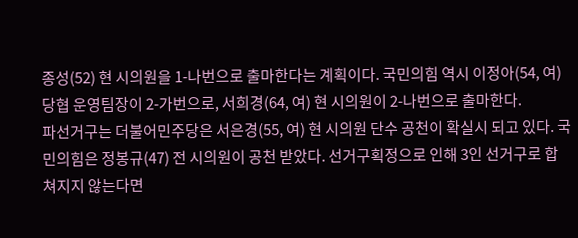종성(52) 현 시의원을 1-나번으로 출마한다는 계획이다. 국민의힘 역시 이정아(54, 여) 당협 운영팀장이 2-가번으로, 서희경(64, 여) 현 시의원이 2-나번으로 출마한다.
파선거구는 더불어민주당은 서은경(55, 여) 현 시의원 단수 공천이 확실시 되고 있다. 국민의힘은 정봉규(47) 전 시의원이 공천 받았다. 선거구획정으로 인해 3인 선거구로 합쳐지지 않는다면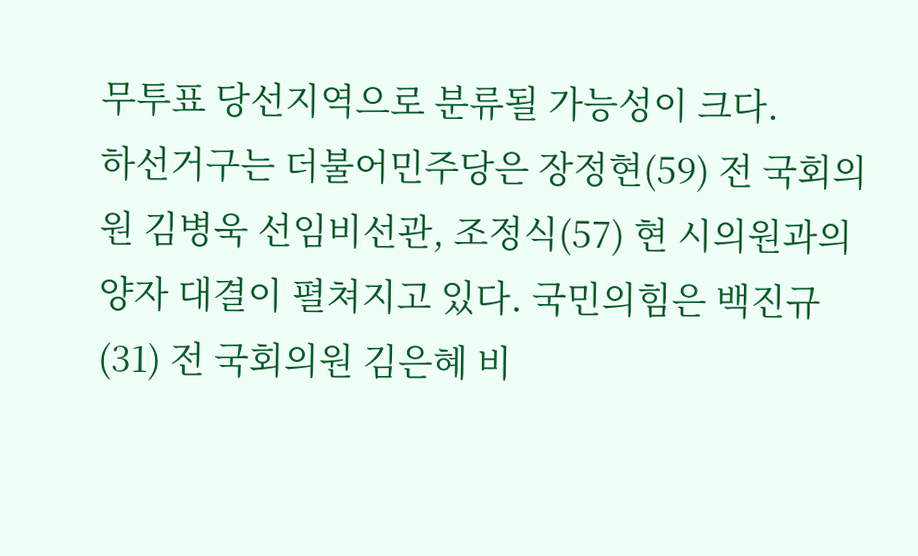무투표 당선지역으로 분류될 가능성이 크다.
하선거구는 더불어민주당은 장정현(59) 전 국회의원 김병욱 선임비선관, 조정식(57) 현 시의원과의 양자 대결이 펼쳐지고 있다. 국민의힘은 백진규(31) 전 국회의원 김은혜 비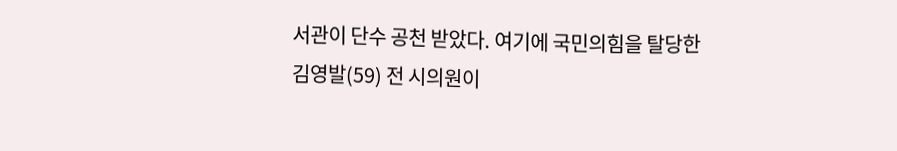서관이 단수 공천 받았다. 여기에 국민의힘을 탈당한 김영발(59) 전 시의원이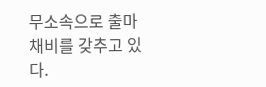무소속으로 출마 채비를 갖추고 있다.